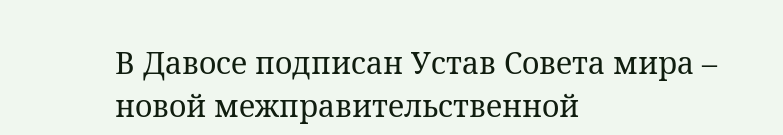В Давосе подписан Устав Совета мира – новой межправительственной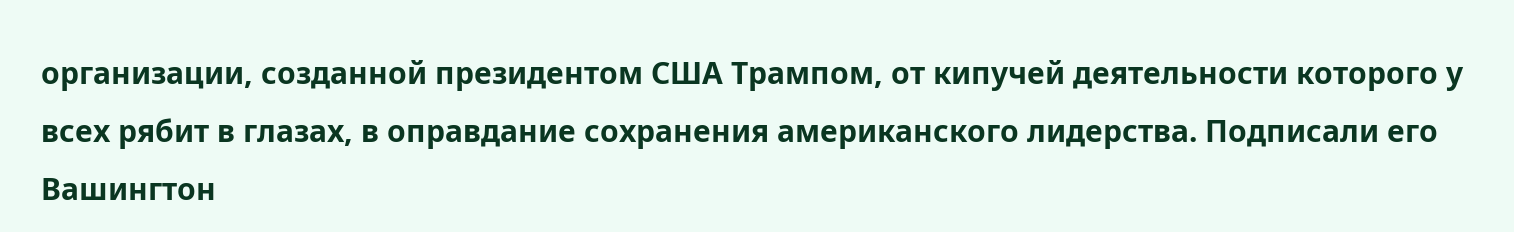организации, созданной президентом США Трампом, от кипучей деятельности которого у всех рябит в глазах, в оправдание сохранения американского лидерства. Подписали его Вашингтон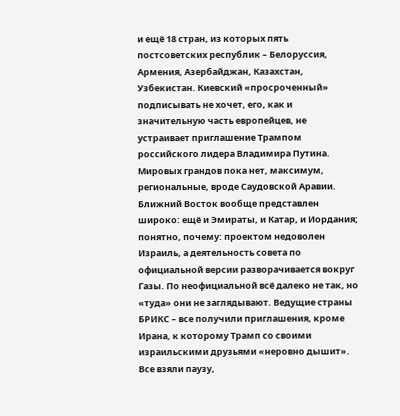и ещё 18 стран, из которых пять постсоветских республик – Белоруссия, Армения, Азербайджан, Казахстан, Узбекистан. Киевский «просроченный» подписывать не хочет, его, как и значительную часть европейцев, не устраивает приглашение Трампом российского лидера Владимира Путина. Мировых грандов пока нет, максимум, региональные, вроде Саудовской Аравии. Ближний Восток вообще представлен широко: ещё и Эмираты, и Катар, и Иордания; понятно, почему: проектом недоволен Израиль, а деятельность совета по официальной версии разворачивается вокруг Газы. По неофициальной всё далеко не так, но «туда» они не заглядывают. Ведущие страны БРИКС – все получили приглашения, кроме Ирана, к которому Трамп со своими израильскими друзьями «неровно дышит». Все взяли паузу,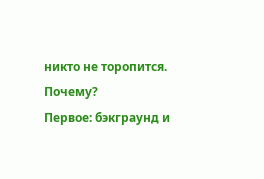никто не торопится. Почему?
Первое: бэкграунд и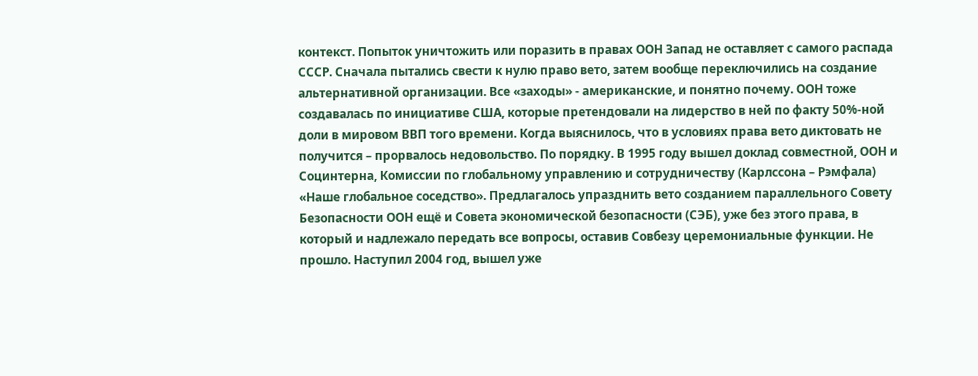контекст. Попыток уничтожить или поразить в правах ООН Запад не оставляет с самого распада СССР. Сначала пытались свести к нулю право вето, затем вообще переключились на создание альтернативной организации. Все «заходы» - американские, и понятно почему. ООН тоже создавалась по инициативе США, которые претендовали на лидерство в ней по факту 50%-ной доли в мировом ВВП того времени. Когда выяснилось, что в условиях права вето диктовать не получится – прорвалось недовольство. По порядку. В 1995 году вышел доклад совместной, ООН и Социнтерна, Комиссии по глобальному управлению и сотрудничеству (Карлссона – Рэмфала) «Наше глобальное соседство». Предлагалось упразднить вето созданием параллельного Совету Безопасности ООН ещё и Совета экономической безопасности (СЭБ), уже без этого права, в который и надлежало передать все вопросы, оставив Совбезу церемониальные функции. Не прошло. Наступил 2004 год, вышел уже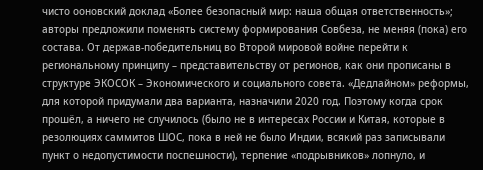чисто ооновский доклад «Более безопасный мир: наша общая ответственность»; авторы предложили поменять систему формирования Совбеза, не меняя (пока) его состава. От держав-победительниц во Второй мировой войне перейти к региональному принципу – представительству от регионов, как они прописаны в структуре ЭКОСОК – Экономического и социального совета. «Дедлайном» реформы, для которой придумали два варианта, назначили 2020 год. Поэтому когда срок прошёл, а ничего не случилось (было не в интересах России и Китая, которые в резолюциях саммитов ШОС, пока в ней не было Индии, всякий раз записывали пункт о недопустимости поспешности), терпение «подрывников» лопнуло, и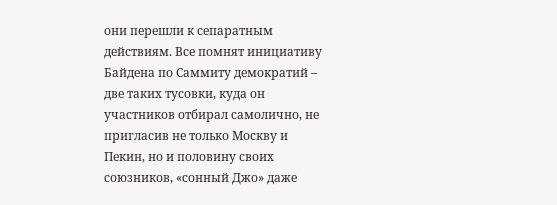они перешли к сепаратным действиям. Все помнят инициативу Байдена по Саммиту демократий – две таких тусовки, куда он участников отбирал самолично, не пригласив не только Москву и Пекин, но и половину своих союзников, «сонный Джо» даже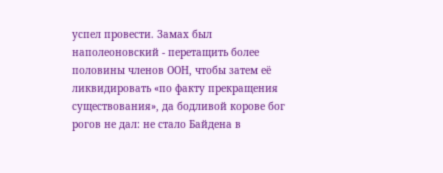успел провести. Замах был наполеоновский - перетащить более половины членов ООН, чтобы затем её ликвидировать «по факту прекращения существования», да бодливой корове бог рогов не дал: не стало Байдена в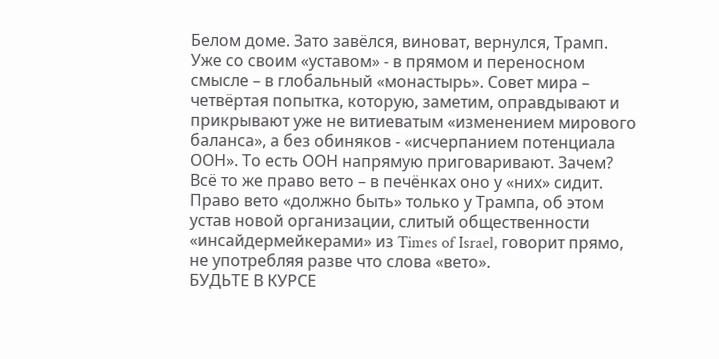Белом доме. Зато завёлся, виноват, вернулся, Трамп. Уже со своим «уставом» - в прямом и переносном смысле – в глобальный «монастырь». Совет мира – четвёртая попытка, которую, заметим, оправдывают и прикрывают уже не витиеватым «изменением мирового баланса», а без обиняков - «исчерпанием потенциала ООН». То есть ООН напрямую приговаривают. Зачем? Всё то же право вето – в печёнках оно у «них» сидит. Право вето «должно быть» только у Трампа, об этом устав новой организации, слитый общественности «инсайдермейкерами» из Times of Israel, говорит прямо, не употребляя разве что слова «вето».
БУДЬТЕ В КУРСЕ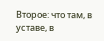Второе: что там, в уставе, в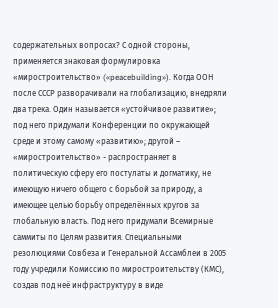содержательных вопросах? С одной стороны, применяется знаковая формулировка «миростроительство» («peacebuilding»). Когда ООН после СССР разворачивали на глобализацию, внедряли два трека. Один называется «устойчивое развитие»; под него придумали Конференции по окружающей среде и этому самому «развитию»; другой – «миростроительство» - распространяет в политическую сферу его постулаты и догматику, не имеющую ничего общего с борьбой за природу, а имеющее целью борьбу определённых кругов за глобальную власть. Под него придумали Всемирные саммиты по Целям развития. Специальными резолюциями Совбеза и Генеральной Ассамблеи в 2005 году учредили Комиссию по миростроительству (КМС), создав под неё инфраструктуру в виде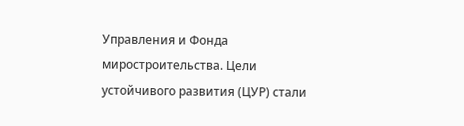Управления и Фонда миростроительства. Цели устойчивого развития (ЦУР) стали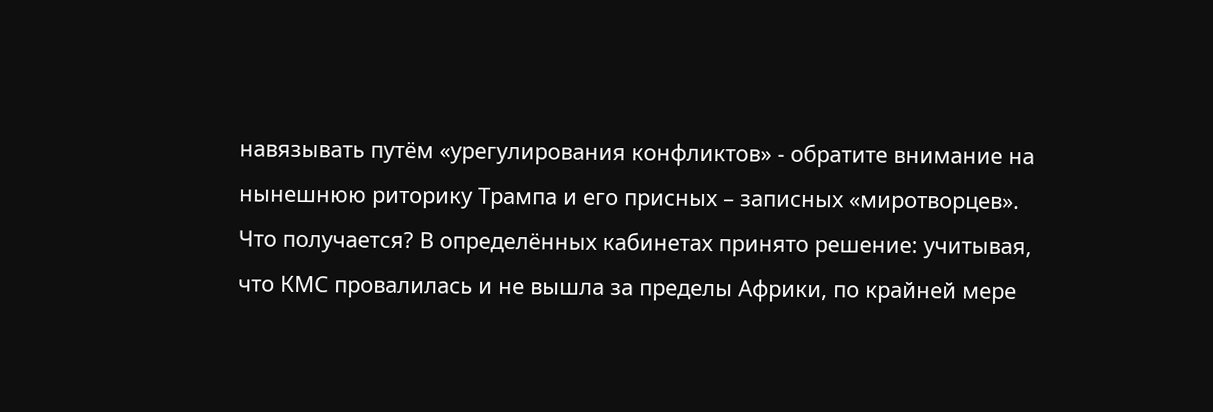навязывать путём «урегулирования конфликтов» - обратите внимание на нынешнюю риторику Трампа и его присных – записных «миротворцев».
Что получается? В определённых кабинетах принято решение: учитывая, что КМС провалилась и не вышла за пределы Африки, по крайней мере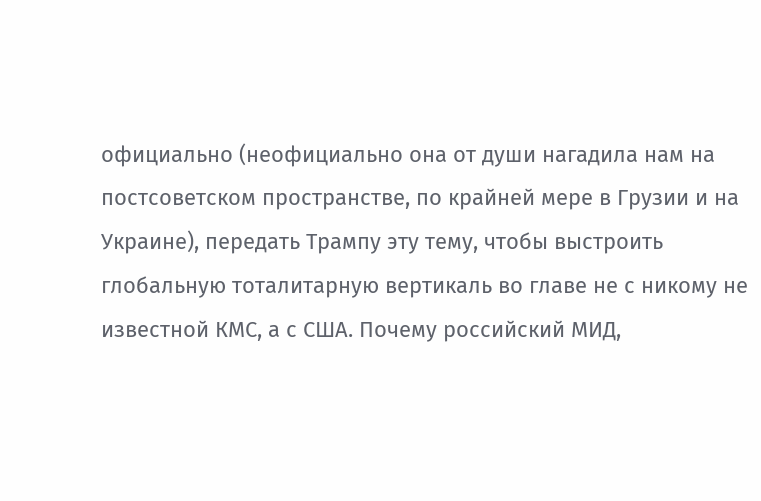официально (неофициально она от души нагадила нам на постсоветском пространстве, по крайней мере в Грузии и на Украине), передать Трампу эту тему, чтобы выстроить глобальную тоталитарную вертикаль во главе не с никому не известной КМС, а с США. Почему российский МИД,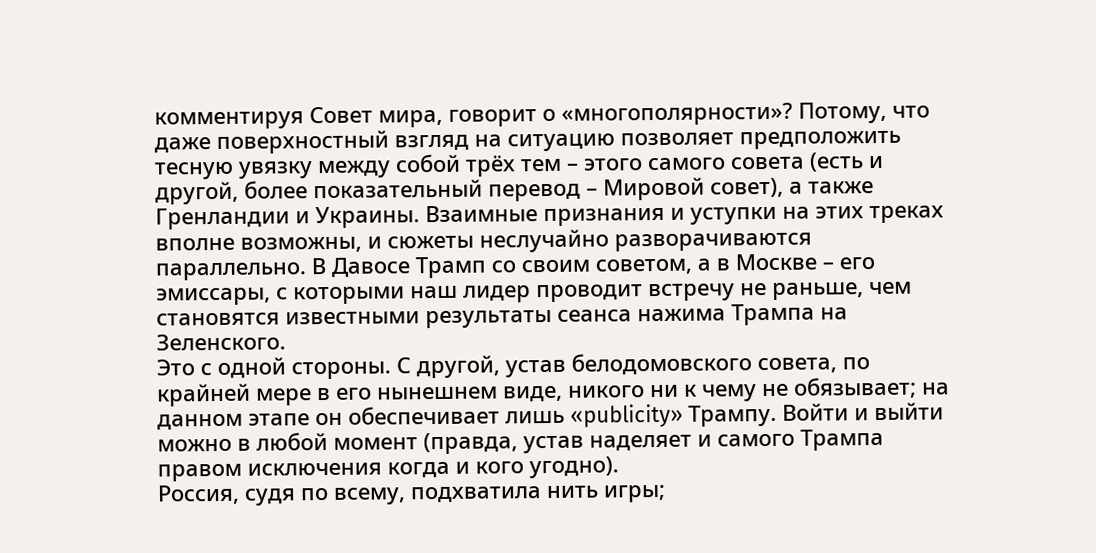комментируя Совет мира, говорит о «многополярности»? Потому, что даже поверхностный взгляд на ситуацию позволяет предположить тесную увязку между собой трёх тем – этого самого совета (есть и другой, более показательный перевод – Мировой совет), а также Гренландии и Украины. Взаимные признания и уступки на этих треках вполне возможны, и сюжеты неслучайно разворачиваются параллельно. В Давосе Трамп со своим советом, а в Москве – его эмиссары, с которыми наш лидер проводит встречу не раньше, чем становятся известными результаты сеанса нажима Трампа на Зеленского.
Это с одной стороны. С другой, устав белодомовского совета, по крайней мере в его нынешнем виде, никого ни к чему не обязывает; на данном этапе он обеспечивает лишь «publicity» Трампу. Войти и выйти можно в любой момент (правда, устав наделяет и самого Трампа правом исключения когда и кого угодно).
Россия, судя по всему, подхватила нить игры;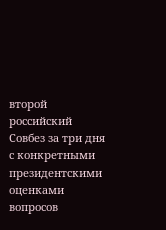второй российский Совбез за три дня с конкретными президентскими оценками вопросов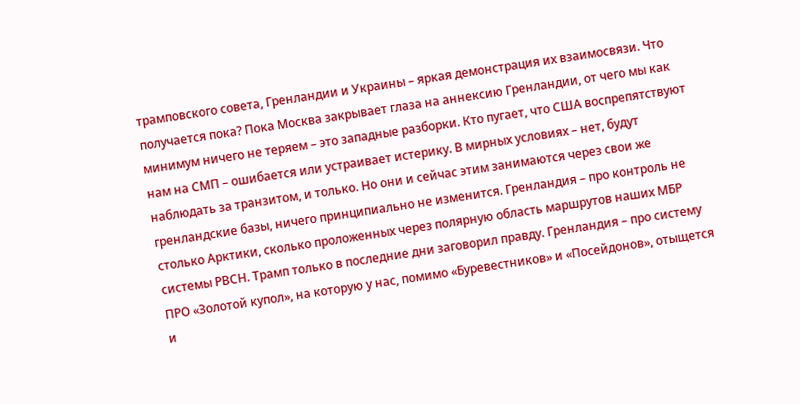трамповского совета, Гренландии и Украины – яркая демонстрация их взаимосвязи. Что получается пока? Пока Москва закрывает глаза на аннексию Гренландии, от чего мы как минимум ничего не теряем – это западные разборки. Кто пугает, что США воспрепятствуют нам на СМП – ошибается или устраивает истерику. В мирных условиях – нет, будут наблюдать за транзитом, и только. Но они и сейчас этим занимаются через свои же гренландские базы, ничего принципиально не изменится. Гренландия – про контроль не столько Арктики, сколько проложенных через полярную область маршрутов наших МБР системы РВСН. Трамп только в последние дни заговорил правду. Гренландия – про систему ПРО «Золотой купол», на которую у нас, помимо «Буревестников» и «Посейдонов», отыщется и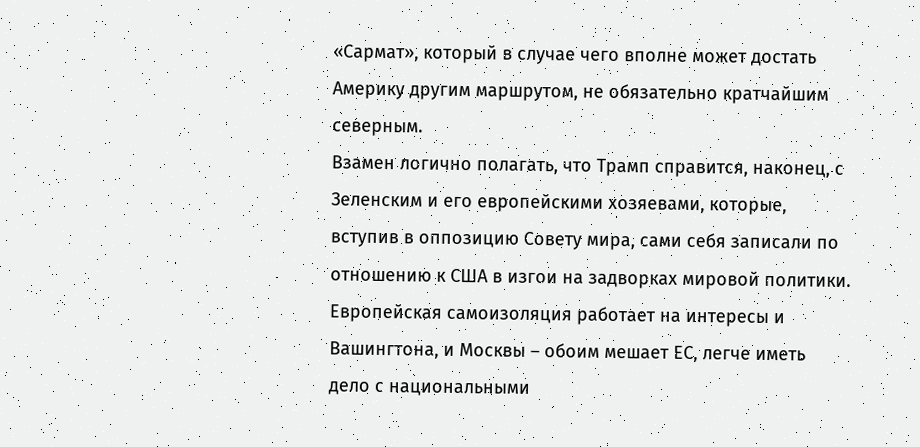«Сармат», который в случае чего вполне может достать Америку другим маршрутом, не обязательно кратчайшим северным.
Взамен логично полагать, что Трамп справится, наконец, с Зеленским и его европейскими хозяевами, которые, вступив в оппозицию Совету мира, сами себя записали по отношению к США в изгои на задворках мировой политики. Европейская самоизоляция работает на интересы и Вашингтона, и Москвы – обоим мешает ЕС, легче иметь дело с национальными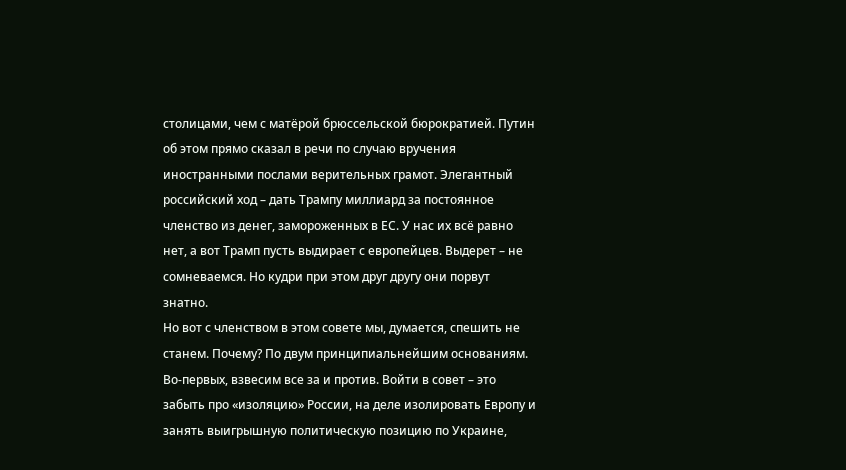столицами, чем с матёрой брюссельской бюрократией. Путин об этом прямо сказал в речи по случаю вручения иностранными послами верительных грамот. Элегантный российский ход – дать Трампу миллиард за постоянное членство из денег, замороженных в ЕС. У нас их всё равно нет, а вот Трамп пусть выдирает с европейцев. Выдерет – не сомневаемся. Но кудри при этом друг другу они порвут знатно.
Но вот с членством в этом совете мы, думается, спешить не станем. Почему? По двум принципиальнейшим основаниям. Во-первых, взвесим все за и против. Войти в совет – это забыть про «изоляцию» России, на деле изолировать Европу и занять выигрышную политическую позицию по Украине,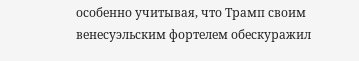особенно учитывая, что Трамп своим венесуэльским фортелем обескуражил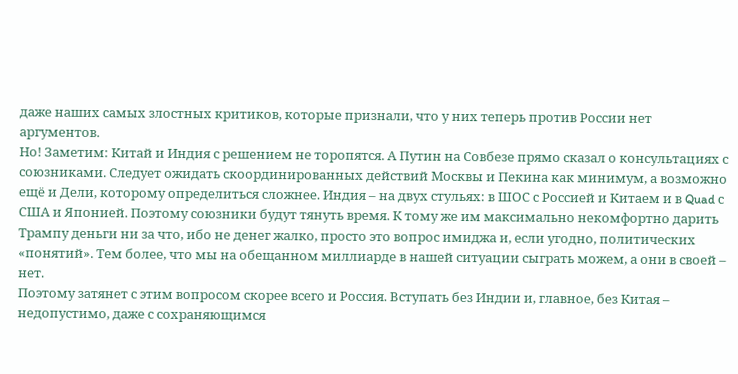даже наших самых злостных критиков, которые признали, что у них теперь против России нет аргументов.
Но! Заметим: Китай и Индия с решением не торопятся. А Путин на Совбезе прямо сказал о консультациях с союзниками. Следует ожидать скоординированных действий Москвы и Пекина как минимум, а возможно ещё и Дели, которому определиться сложнее. Индия – на двух стульях: в ШОС с Россией и Китаем и в Quad с США и Японией. Поэтому союзники будут тянуть время. К тому же им максимально некомфортно дарить Трампу деньги ни за что, ибо не денег жалко, просто это вопрос имиджа и, если угодно, политических «понятий». Тем более, что мы на обещанном миллиарде в нашей ситуации сыграть можем, а они в своей – нет.
Поэтому затянет с этим вопросом скорее всего и Россия. Вступать без Индии и, главное, без Китая – недопустимо, даже с сохраняющимся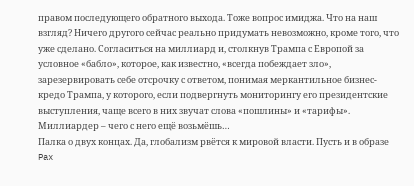правом последующего обратного выхода. Тоже вопрос имиджа. Что на наш взгляд? Ничего другого сейчас реально придумать невозможно, кроме того, что уже сделано. Согласиться на миллиард и, столкнув Трампа с Европой за условное «бабло», которое, как известно, «всегда побеждает зло», зарезервировать себе отсрочку с ответом, понимая меркантильное бизнес-кредо Трампа, у которого, если подвергнуть мониторингу его президентские выступления, чаще всего в них звучат слова «пошлины» и «тарифы». Миллиардер – чего с него ещё возьмёшь…
Палка о двух концах. Да, глобализм рвётся к мировой власти. Пусть и в образе Pax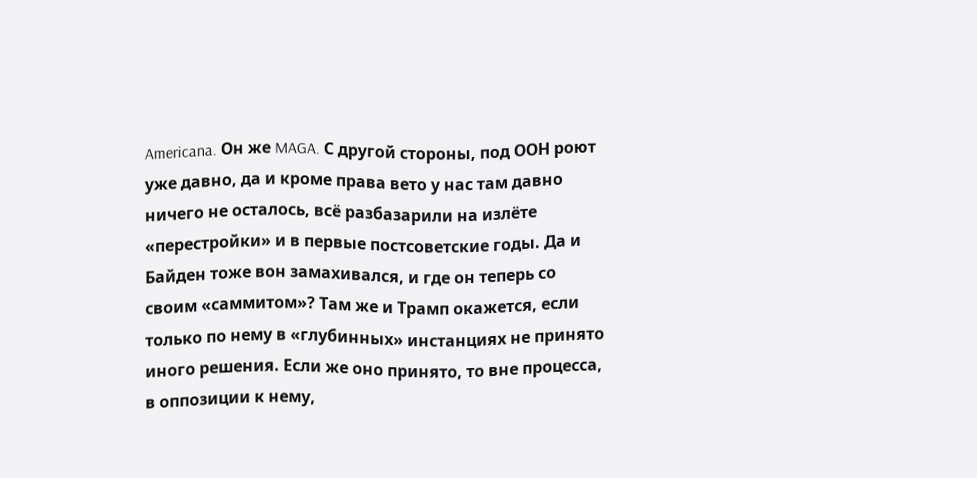Americana. Он же MAGA. С другой стороны, под ООН роют уже давно, да и кроме права вето у нас там давно ничего не осталось, всё разбазарили на излёте «перестройки» и в первые постсоветские годы. Да и Байден тоже вон замахивался, и где он теперь со своим «саммитом»? Там же и Трамп окажется, если только по нему в «глубинных» инстанциях не принято иного решения. Если же оно принято, то вне процесса, в оппозиции к нему,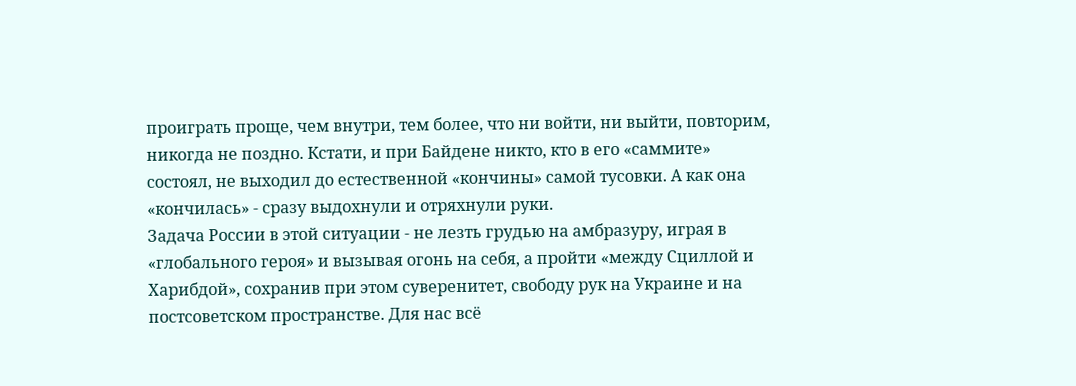проиграть проще, чем внутри, тем более, что ни войти, ни выйти, повторим, никогда не поздно. Кстати, и при Байдене никто, кто в его «саммите» состоял, не выходил до естественной «кончины» самой тусовки. А как она «кончилась» - сразу выдохнули и отряхнули руки.
Задача России в этой ситуации - не лезть грудью на амбразуру, играя в «глобального героя» и вызывая огонь на себя, а пройти «между Сциллой и Харибдой», сохранив при этом суверенитет, свободу рук на Украине и на постсоветском пространстве. Для нас всё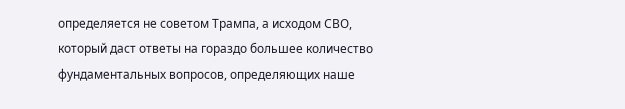определяется не советом Трампа, а исходом СВО, который даст ответы на гораздо большее количество фундаментальных вопросов, определяющих наше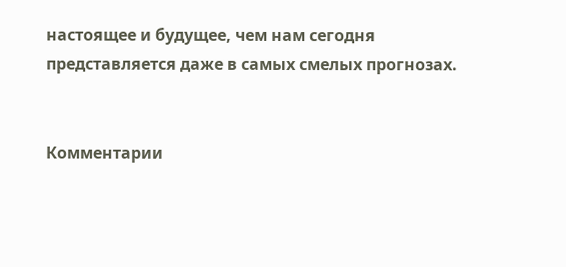настоящее и будущее, чем нам сегодня представляется даже в самых смелых прогнозах.


Комментарии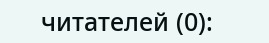читателей (0):